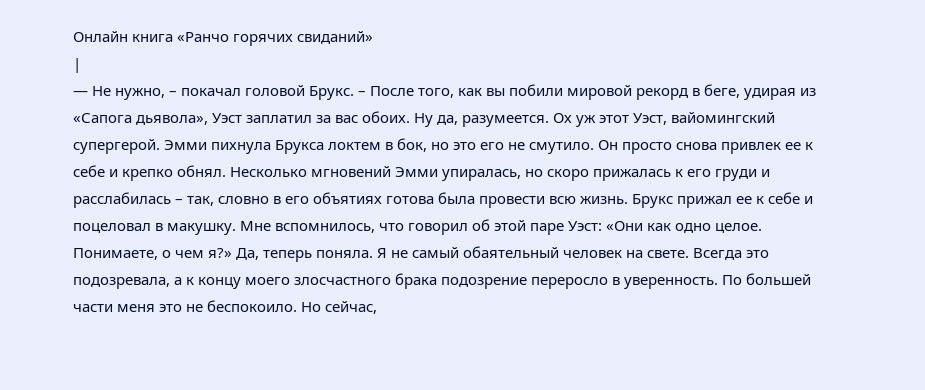Онлайн книга «Ранчо горячих свиданий»
|
— Не нужно, – покачал головой Брукс. – После того, как вы побили мировой рекорд в беге, удирая из «Сапога дьявола», Уэст заплатил за вас обоих. Ну да, разумеется. Ох уж этот Уэст, вайомингский супергерой. Эмми пихнула Брукса локтем в бок, но это его не смутило. Он просто снова привлек ее к себе и крепко обнял. Несколько мгновений Эмми упиралась, но скоро прижалась к его груди и расслабилась – так, словно в его объятиях готова была провести всю жизнь. Брукс прижал ее к себе и поцеловал в макушку. Мне вспомнилось, что говорил об этой паре Уэст: «Они как одно целое. Понимаете, о чем я?» Да, теперь поняла. Я не самый обаятельный человек на свете. Всегда это подозревала, а к концу моего злосчастного брака подозрение переросло в уверенность. По большей части меня это не беспокоило. Но сейчас,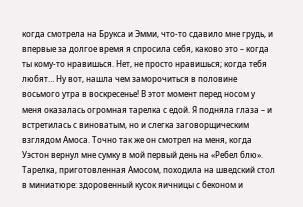когда смотрела на Брукса и Эмми, что-то сдавило мне грудь, и впервые за долгое время я спросила себя, каково это – когда ты кому-то нравишься. Нет, не просто нравишься; когда тебя любят… Ну вот, нашла чем заморочиться в половине восьмого утра в воскресенье! В этот момент перед носом у меня оказалась огромная тарелка с едой. Я подняла глаза – и встретилась с виноватым, но и слегка заговорщическим взглядом Амоса. Точно так же он смотрел на меня, когда Уэстон вернул мне сумку в мой первый день на «Ребел блю». Тарелка, приготовленная Амосом, походила на шведский стол в миниатюре: здоровенный кусок яичницы с беконом и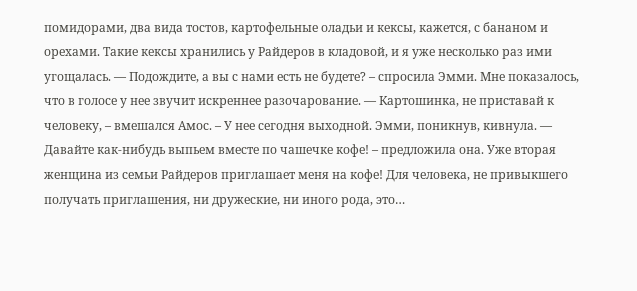помидорами, два вида тостов, картофельные оладьи и кексы, кажется, с бананом и орехами. Такие кексы хранились у Райдеров в кладовой, и я уже несколько раз ими угощалась. — Подождите, а вы с нами есть не будете? – спросила Эмми. Мне показалось, что в голосе у нее звучит искреннее разочарование. — Картошинка, не приставай к человеку, – вмешался Амос. – У нее сегодня выходной. Эмми, поникнув, кивнула. — Давайте как-нибудь выпьем вместе по чашечке кофе! – предложила она. Уже вторая женщина из семьи Райдеров приглашает меня на кофе! Для человека, не привыкшего получать приглашения, ни дружеские, ни иного рода, это…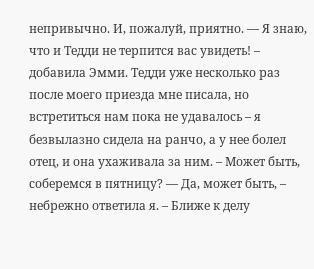непривычно. И, пожалуй, приятно. — Я знаю, что и Тедди не терпится вас увидеть! – добавила Эмми. Тедди уже несколько раз после моего приезда мне писала, но встретиться нам пока не удавалось – я безвылазно сидела на ранчо, а у нее болел отец, и она ухаживала за ним. – Может быть, соберемся в пятницу? — Да, может быть, – небрежно ответила я. – Ближе к делу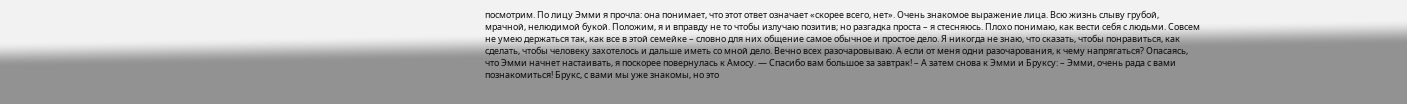посмотрим. По лицу Эмми я прочла: она понимает, что этот ответ означает «скорее всего, нет». Очень знакомое выражение лица. Всю жизнь слыву грубой, мрачной, нелюдимой букой. Положим, я и вправду не то чтобы излучаю позитив; но разгадка проста – я стесняюсь. Плохо понимаю, как вести себя с людьми. Совсем не умею держаться так, как все в этой семейке – словно для них общение самое обычное и простое дело. Я никогда не знаю, что сказать, чтобы понравиться, как сделать, чтобы человеку захотелось и дальше иметь со мной дело. Вечно всех разочаровываю. А если от меня одни разочарования, к чему напрягаться? Опасаясь, что Эмми начнет настаивать, я поскорее повернулась к Амосу. — Спасибо вам большое за завтрак! – А затем снова к Эмми и Бруксу: – Эмми, очень рада с вами познакомиться! Брукс, с вами мы уже знакомы, но это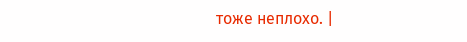тоже неплохо. |